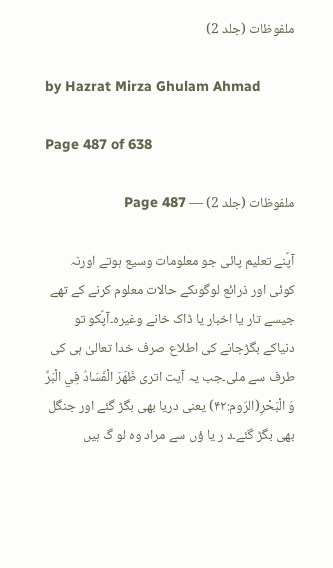ملفوظات (جلد 2)

by Hazrat Mirza Ghulam Ahmad

Page 487 of 638

ملفوظات (جلد 2) — Page 487

آپؐنے تعلیم پائی جو معلومات وسیع ہوتے اورنہ کوئی اور ذرائع لوگوںکے حالات معلوم کرنے کے تھے جیسے تار یا اخبار یا ڈاک خانے وغیرہ۔آپؐکو تو دنیاکے بگڑجانے کی اطلاع صرف خدا تعالیٰ ہی کی طرف سے ملی۔جب یہ آیت اتری ظَهَرَ الْفَسَادُ فِي الْبَرِّ وَ الْبَحْرِ(الرّوم:۴۲) یعنی دریا بھی بگڑ گئے اور جنگل بھی بگڑ گئے۔د ر یا ؤں سے مراد وہ لو گ ہیں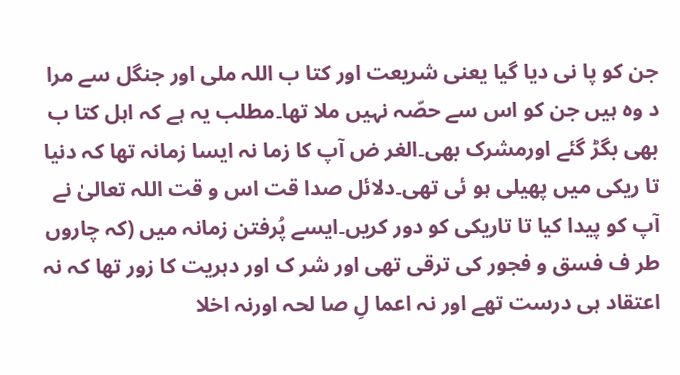جن کو پا نی دیا گیا یعنی شریعت اور کتا ب اللہ ملی اور جنگل سے مرا د وہ ہیں جن کو اس سے حصّہ نہیں ملا تھا۔مطلب یہ ہے کہ اہل کتا ب بھی بگڑ گئے اورمشرک بھی۔الغر ض آپ کا زما نہ ایسا زمانہ تھا کہ دنیا تا ریکی میں پھیلی ہو ئی تھی۔دلائل صدا قت اس و قت اللہ تعالیٰ نے آپ کو پیدا کیا تا تاریکی کو دور کریں۔ایسے پُرفتن زمانہ میں (کہ چاروں طر ف فسق و فجور کی ترقی تھی اور شر ک اور دہریت کا زور تھا کہ نہ اعتقاد ہی درست تھے اور نہ اعما لِ صا لحہ اورنہ اخلا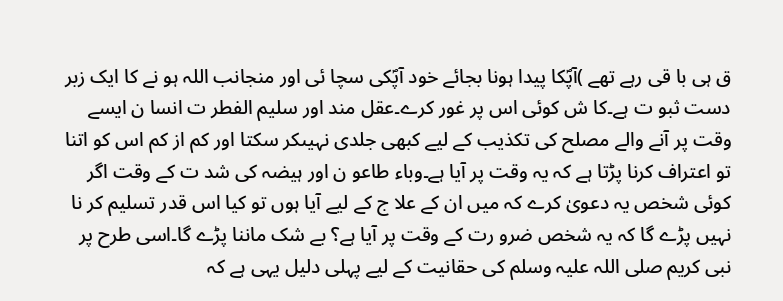ق ہی با قی رہے تھے )آپؐکا پیدا ہونا بجائے خود آپؐکی سچا ئی اور منجانب اللہ ہو نے کا ایک زبر دست ثبو ت ہے۔کا ش کوئی اس پر غور کرے۔عقل مند اور سلیم الفطر ت انسا ن ایسے وقت پر آنے والے مصلح کی تکذیب کے لیے کبھی جلدی نہیںکر سکتا اور کم از کم اس کو اتنا تو اعتراف کرنا پڑتا ہے کہ یہ وقت پر آیا ہے۔وباء طاعو ن اور ہیضہ کی شد ت کے وقت اگر کوئی شخص یہ دعویٰ کرے کہ میں ان کے علا ج کے لیے آیا ہوں تو کیا اس قدر تسلیم کر نا نہیں پڑے گا کہ یہ شخص ضرو رت کے وقت پر آیا ہے؟ بے شک ماننا پڑے گا۔اسی طرح پر نبی کریم صلی اللہ علیہ وسلم کی حقانیت کے لیے پہلی دلیل یہی ہے کہ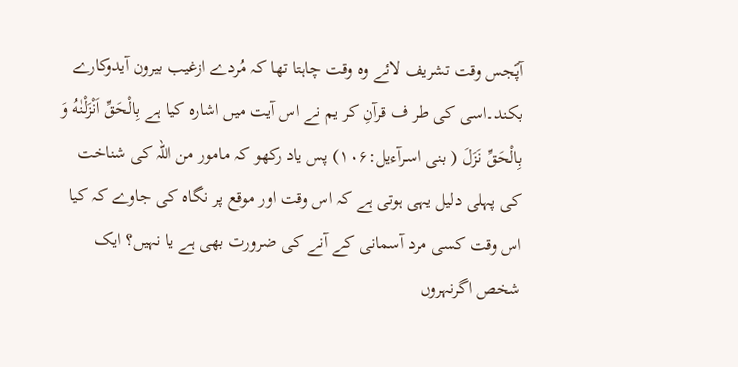آپؐجس وقت تشریف لائے وہ وقت چاہتا تھا کہ مُردے ازغیب بیرون آیدوکارے بکند۔اسی کی طر ف قرآنِ کر یم نے اس آیت میں اشارہ کیا ہے بِالْحَقِّ اَنْزَلْنٰهُ وَ بِالْحَقِّ نَزَلَ ( بنی اسـرآءیل:۱۰۶) پس یاد رکھو کہ مامور من اللہ کی شناخت کی پہلی دلیل یہی ہوتی ہے کہ اس وقت اور موقع پر نگاہ کی جاوے کہ کیا اس وقت کسی مرد آسمانی کے آنے کی ضرورت بھی ہے یا نہیں؟ ایک شخص اگرنہروں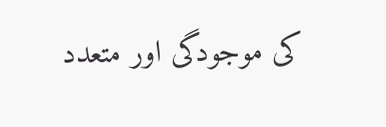کی موجودگی اور متعدد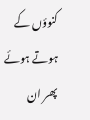کنوؤں کے ہوتے ہوئے پھر ان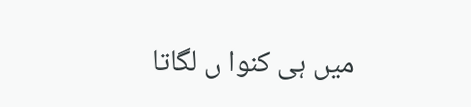میں ہی کنوا ں لگاتا